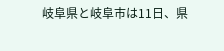岐阜県と岐阜市は11日、県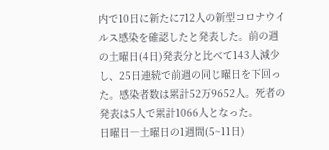内で10日に新たに712人の新型コロナウイルス感染を確認したと発表した。前の週の土曜日(4日)発表分と比べて143人減少し、25日連続で前週の同じ曜日を下回った。感染者数は累計52万9652人。死者の発表は5人で累計1066人となった。
日曜日―土曜日の1週間(5~11日)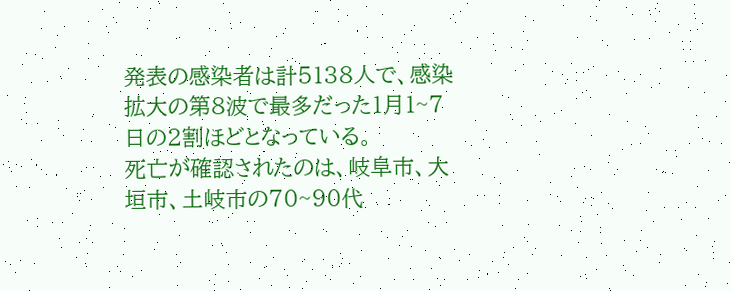発表の感染者は計5138人で、感染拡大の第8波で最多だった1月1~7日の2割ほどとなっている。
死亡が確認されたのは、岐阜市、大垣市、土岐市の70~90代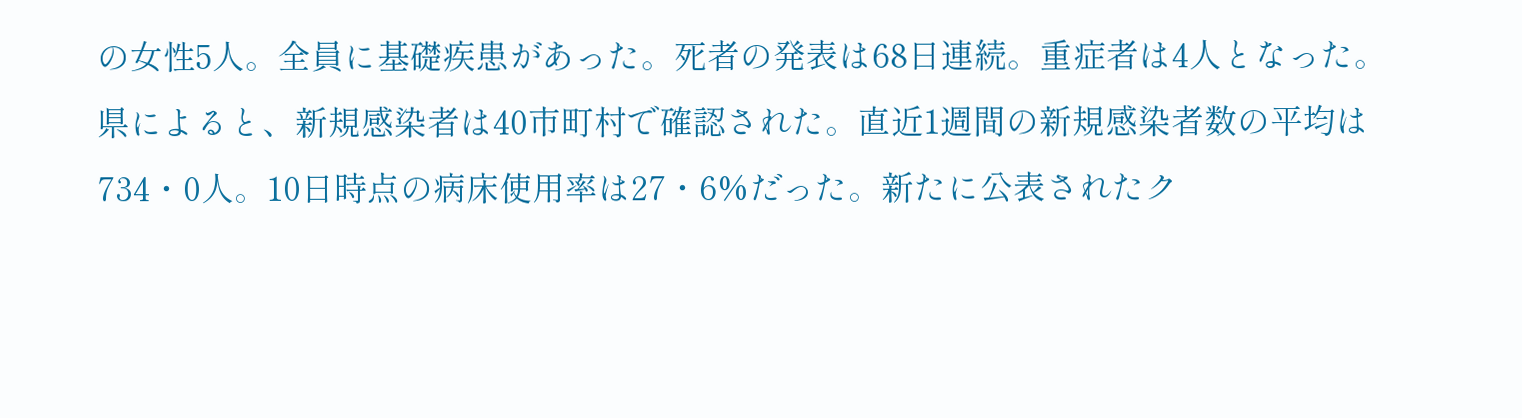の女性5人。全員に基礎疾患があった。死者の発表は68日連続。重症者は4人となった。
県によると、新規感染者は40市町村で確認された。直近1週間の新規感染者数の平均は734・0人。10日時点の病床使用率は27・6%だった。新たに公表されたク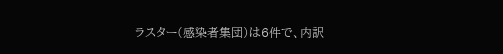ラスター(感染者集団)は6件で、内訳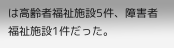は高齢者福祉施設5件、障害者福祉施設1件だった。